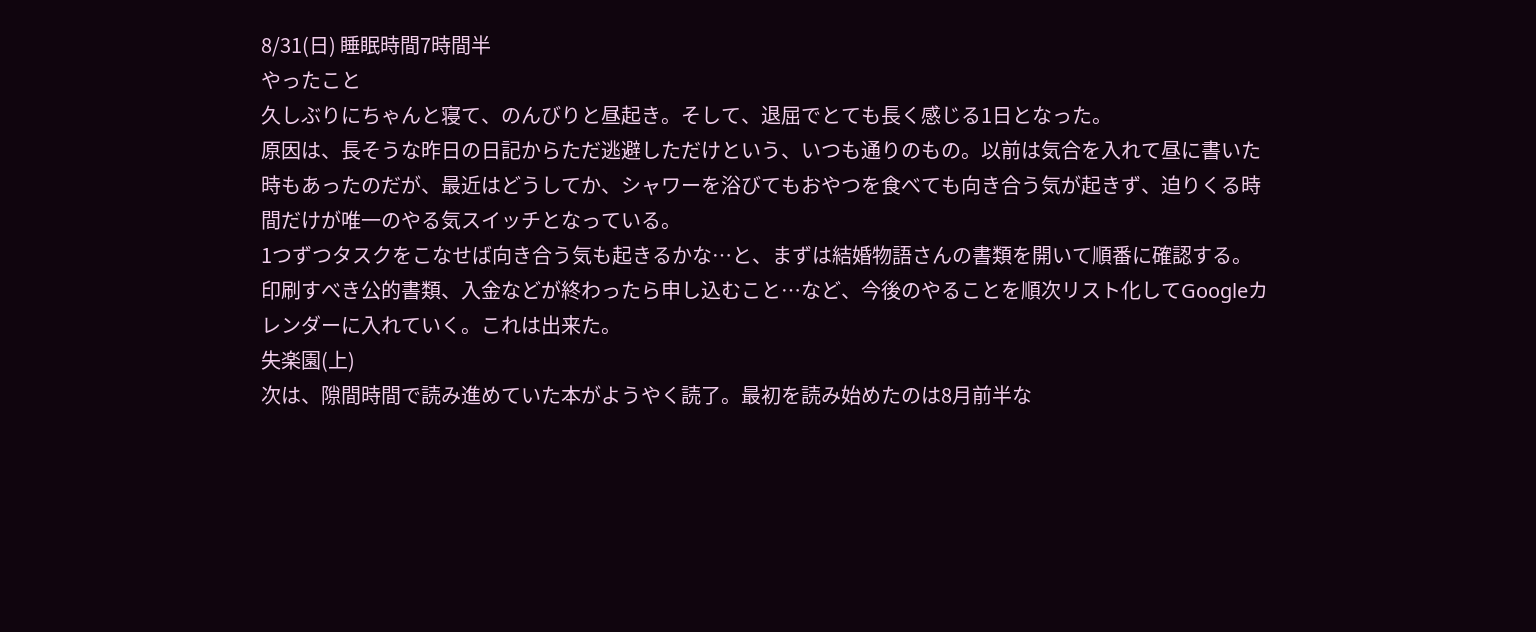8/31(日) 睡眠時間7時間半
やったこと
久しぶりにちゃんと寝て、のんびりと昼起き。そして、退屈でとても長く感じる1日となった。
原因は、長そうな昨日の日記からただ逃避しただけという、いつも通りのもの。以前は気合を入れて昼に書いた時もあったのだが、最近はどうしてか、シャワーを浴びてもおやつを食べても向き合う気が起きず、迫りくる時間だけが唯一のやる気スイッチとなっている。
1つずつタスクをこなせば向き合う気も起きるかな…と、まずは結婚物語さんの書類を開いて順番に確認する。印刷すべき公的書類、入金などが終わったら申し込むこと…など、今後のやることを順次リスト化してGoogleカレンダーに入れていく。これは出来た。
失楽園(上)
次は、隙間時間で読み進めていた本がようやく読了。最初を読み始めたのは8月前半な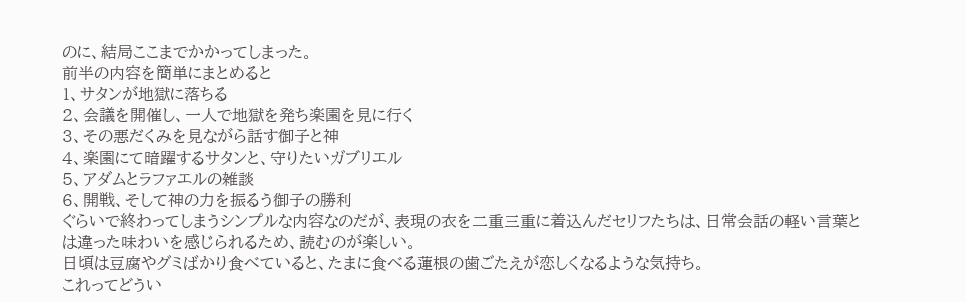のに、結局ここまでかかってしまった。
前半の内容を簡単にまとめると
1、サタンが地獄に落ちる
2、会議を開催し、一人で地獄を発ち楽園を見に行く
3、その悪だくみを見ながら話す御子と神
4、楽園にて暗躍するサタンと、守りたいガブリエル
5、アダムとラファエルの雑談
6、開戦、そして神の力を振るう御子の勝利
ぐらいで終わってしまうシンプルな内容なのだが、表現の衣を二重三重に着込んだセリフたちは、日常会話の軽い言葉とは違った味わいを感じられるため、読むのが楽しい。
日頃は豆腐やグミばかり食べていると、たまに食べる蓮根の歯ごたえが恋しくなるような気持ち。
これってどうい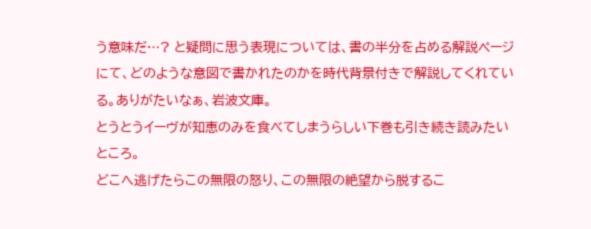う意味だ…? と疑問に思う表現については、書の半分を占める解説ページにて、どのような意図で書かれたのかを時代背景付きで解説してくれている。ありがたいなぁ、岩波文庫。
とうとうイーヴが知恵のみを食べてしまうらしい下巻も引き続き読みたいところ。
どこへ逃げたらこの無限の怒り、この無限の絶望から脱するこ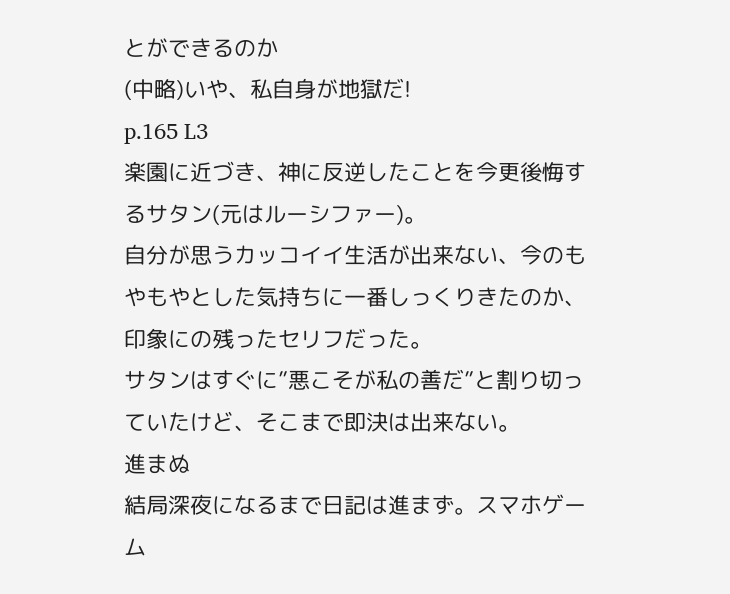とができるのか
(中略)いや、私自身が地獄だ!
p.165 L3
楽園に近づき、神に反逆したことを今更後悔するサタン(元はルーシファー)。
自分が思うカッコイイ生活が出来ない、今のもやもやとした気持ちに一番しっくりきたのか、印象にの残ったセリフだった。
サタンはすぐに”悪こそが私の善だ”と割り切っていたけど、そこまで即決は出来ない。
進まぬ
結局深夜になるまで日記は進まず。スマホゲーム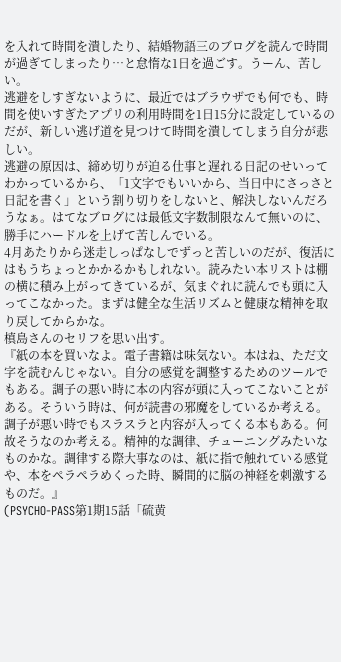を入れて時間を潰したり、結婚物語三のブログを読んで時間が過ぎてしまったり…と怠惰な1日を過ごす。うーん、苦しい。
逃避をしすぎないように、最近ではブラウザでも何でも、時間を使いすぎたアプリの利用時間を1日15分に設定しているのだが、新しい逃げ道を見つけて時間を潰してしまう自分が悲しい。
逃避の原因は、締め切りが迫る仕事と遅れる日記のせいってわかっているから、「1文字でもいいから、当日中にさっさと日記を書く」という割り切りをしないと、解決しないんだろうなぁ。はてなブログには最低文字数制限なんて無いのに、勝手にハードルを上げて苦しんでいる。
4月あたりから迷走しっぱなしでずっと苦しいのだが、復活にはもうちょっとかかるかもしれない。読みたい本リストは棚の横に積み上がってきているが、気まぐれに読んでも頭に入ってこなかった。まずは健全な生活リズムと健康な精神を取り戻してからかな。
槙島さんのセリフを思い出す。
『紙の本を買いなよ。電子書籍は味気ない。本はね、ただ文字を読むんじゃない。自分の感覚を調整するためのツールでもある。調子の悪い時に本の内容が頭に入ってこないことがある。そういう時は、何が読書の邪魔をしているか考える。調子が悪い時でもスラスラと内容が入ってくる本もある。何故そうなのか考える。精神的な調律、チューニングみたいなものかな。調律する際大事なのは、紙に指で触れている感覚や、本をペラペラめくった時、瞬間的に脳の神経を刺激するものだ。』
(PSYCHO-PASS第1期15話「硫黄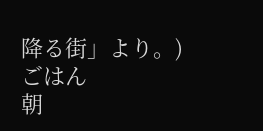降る街」より。)
ごはん
朝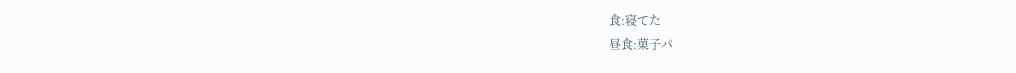食:寝てた
昼食:菓子パ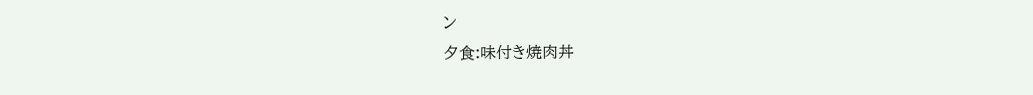ン
夕食:味付き焼肉丼